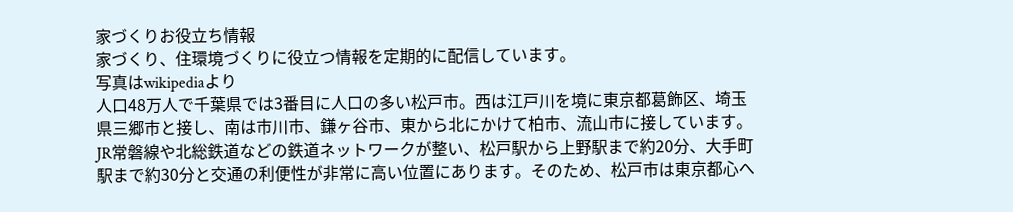家づくりお役立ち情報
家づくり、住環境づくりに役立つ情報を定期的に配信しています。
写真はwikipediaより
人口48万人で千葉県では3番目に人口の多い松戸市。西は江戸川を境に東京都葛飾区、埼玉県三郷市と接し、南は市川市、鎌ヶ谷市、東から北にかけて柏市、流山市に接しています。JR常磐線や北総鉄道などの鉄道ネットワークが整い、松戸駅から上野駅まで約20分、大手町駅まで約30分と交通の利便性が非常に高い位置にあります。そのため、松戸市は東京都心へ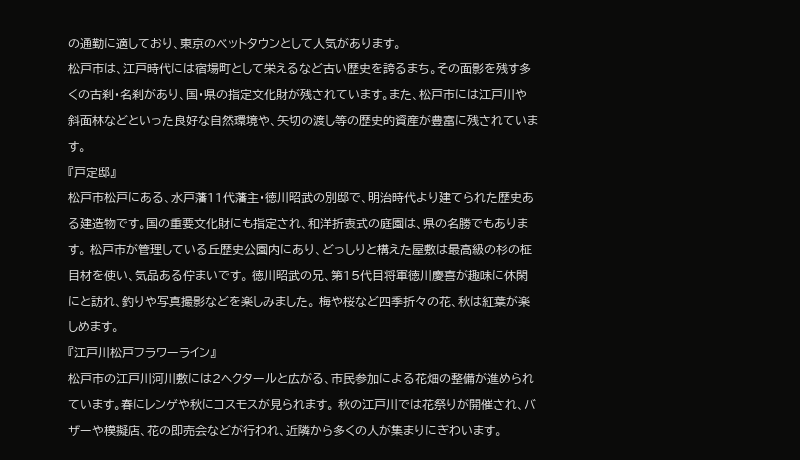の通勤に適しており、東京のベットタウンとして人気があります。
松戸市は、江戸時代には宿場町として栄えるなど古い歴史を誇るまち。その面影を残す多くの古刹・名刹があり、国・県の指定文化財が残されています。また、松戸市には江戸川や斜面林などといった良好な自然環境や、矢切の渡し等の歴史的資産が豊富に残されています。
『戸定邸』
松戸市松戸にある、水戸藩11代藩主・徳川昭武の別邸で、明治時代より建てられた歴史ある建造物です。国の重要文化財にも指定され、和洋折衷式の庭園は、県の名勝でもあります。 松戸市が管理している丘歴史公園内にあり、どっしりと構えた屋敷は最高級の杉の柾目材を使い、気品ある佇まいです。 徳川昭武の兄、第15代目将軍徳川慶喜が趣味に休閑にと訪れ、釣りや写真撮影などを楽しみました。 梅や桜など四季折々の花、秋は紅葉が楽しめます。
『江戸川松戸フラワーライン』
松戸市の江戸川河川敷には2ヘクタールと広がる、市民参加による花畑の整備が進められています。春にレンゲや秋にコスモスが見られます。 秋の江戸川では花祭りが開催され、バザーや模擬店、花の即売会などが行われ、近隣から多くの人が集まりにぎわいます。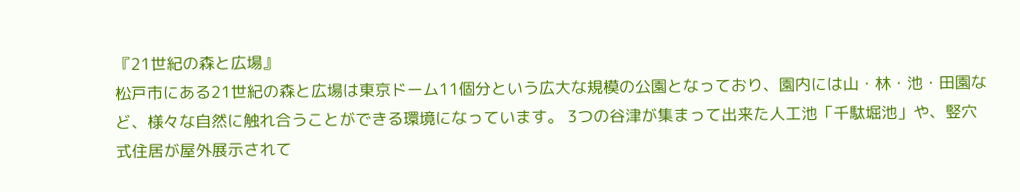『21世紀の森と広場』
松戸市にある21世紀の森と広場は東京ドーム11個分という広大な規模の公園となっており、園内には山・林・池・田園など、様々な自然に触れ合うことができる環境になっています。 3つの谷津が集まって出来た人工池「千駄堀池」や、竪穴式住居が屋外展示されて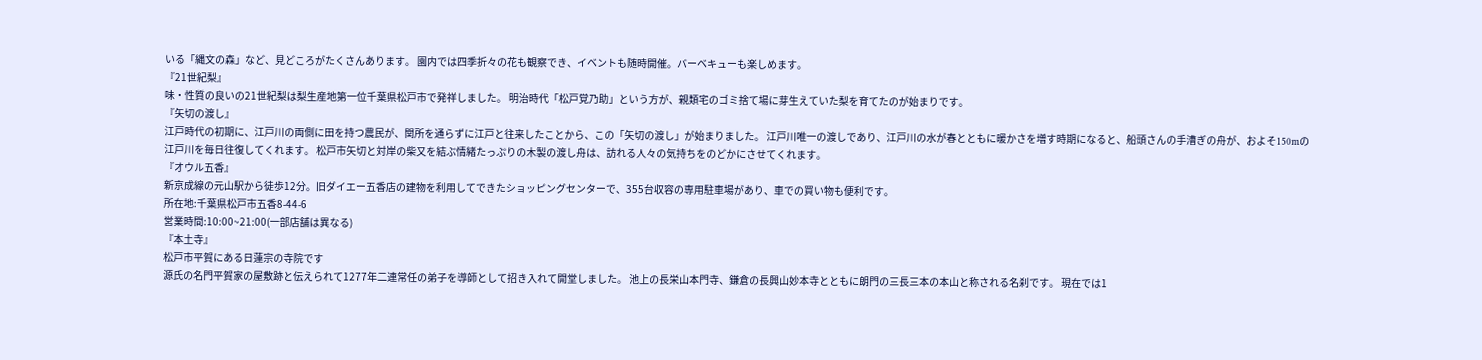いる「縄文の森」など、見どころがたくさんあります。 園内では四季折々の花も観察でき、イベントも随時開催。バーベキューも楽しめます。
『21世紀梨』
味・性質の良いの21世紀梨は梨生産地第一位千葉県松戸市で発祥しました。 明治時代「松戸覚乃助」という方が、親類宅のゴミ捨て場に芽生えていた梨を育てたのが始まりです。
『矢切の渡し』
江戸時代の初期に、江戸川の両側に田を持つ農民が、関所を通らずに江戸と往来したことから、この「矢切の渡し」が始まりました。 江戸川唯一の渡しであり、江戸川の水が春とともに暖かさを増す時期になると、船頭さんの手漕ぎの舟が、およそ150mの江戸川を毎日往復してくれます。 松戸市矢切と対岸の柴又を結ぶ情緒たっぷりの木製の渡し舟は、訪れる人々の気持ちをのどかにさせてくれます。
『オウル五香』
新京成線の元山駅から徒歩12分。旧ダイエー五香店の建物を利用してできたショッピングセンターで、355台収容の専用駐車場があり、車での買い物も便利です。
所在地:千葉県松戸市五香8-44-6
営業時間:10:00~21:00(一部店舗は異なる)
『本土寺』
松戸市平賀にある日蓮宗の寺院です
源氏の名門平賀家の屋敷跡と伝えられて1277年二連常任の弟子を導師として招き入れて開堂しました。 池上の長栄山本門寺、鎌倉の長興山妙本寺とともに朗門の三長三本の本山と称される名刹です。 現在では1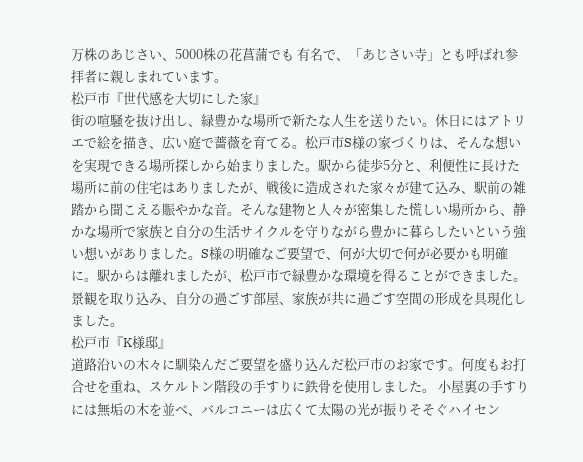万株のあじさい、5000株の花菖蒲でも 有名で、「あじさい寺」とも呼ばれ参拝者に親しまれています。
松戸市『世代感を大切にした家』
街の喧騒を抜け出し、緑豊かな場所で新たな人生を送りたい。休日にはアトリエで絵を描き、広い庭で薔薇を育てる。松戸市S様の家づくりは、そんな想いを実現できる場所探しから始まりました。駅から徒歩5分と、利便性に長けた場所に前の住宅はありましたが、戦後に造成された家々が建て込み、駅前の雑踏から聞こえる賑やかな音。そんな建物と人々が密集した慌しい場所から、静かな場所で家族と自分の生活サイクルを守りながら豊かに暮らしたいという強い想いがありました。S様の明確なご要望で、何が大切で何が必要かも明確に。駅からは離れましたが、松戸市で緑豊かな環境を得ることができました。景観を取り込み、自分の過ごす部屋、家族が共に過ごす空間の形成を具現化しました。
松戸市『K様邸』
道路沿いの木々に馴染んだご要望を盛り込んだ松戸市のお家です。何度もお打合せを重ね、スケルトン階段の手すりに鉄骨を使用しました。 小屋裏の手すりには無垢の木を並べ、バルコニーは広くて太陽の光が振りそそぐハイセン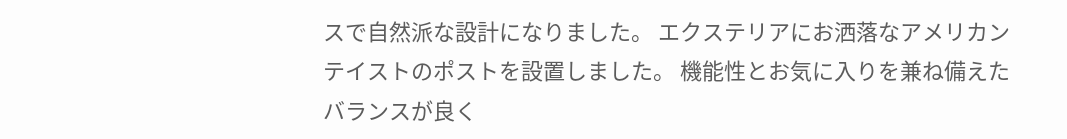スで自然派な設計になりました。 エクステリアにお洒落なアメリカンテイストのポストを設置しました。 機能性とお気に入りを兼ね備えたバランスが良く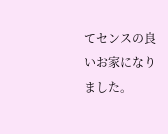てセンスの良いお家になりました。